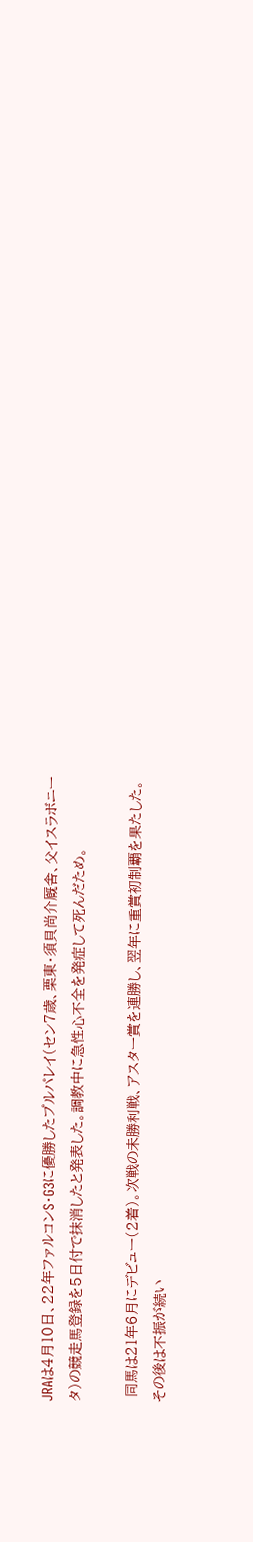JRAは4月10日、22年ファルコンS・G3に優勝したプルパレイ(セン7歳、栗東・須貝尚介厩舎、父イスラボニータ)の競走馬登録を5日付で抹消したと発表した。調教中に急性心不全を発症して死んだため。

 同馬は21年6月にデビュー(2着)。次戦の未勝利戦、アスター賞を連勝し、翌年に重賞初制覇を果たした。その後は不振が続い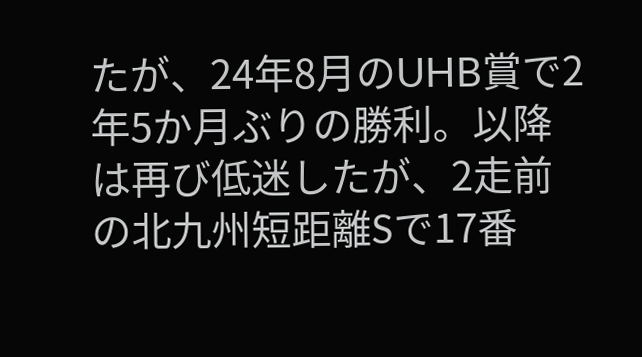たが、24年8月のUHB賞で2年5か月ぶりの勝利。以降は再び低迷したが、2走前の北九州短距離Sで17番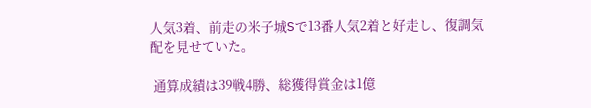人気3着、前走の米子城Sで13番人気2着と好走し、復調気配を見せていた。

 通算成績は39戦4勝、総獲得賞金は1億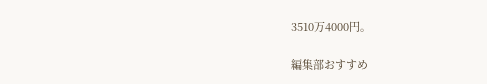3510万4000円。

編集部おすすめ